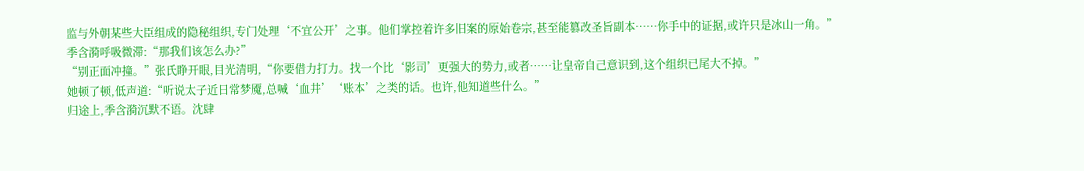监与外朝某些大臣组成的隐秘组织,专门处理‘不宜公开’之事。他们掌控着许多旧案的原始卷宗,甚至能篡改圣旨副本……你手中的证据,或许只是冰山一角。”
季含漪呼吸微滞:“那我们该怎么办?”
“别正面冲撞。”张氏睁开眼,目光清明,“你要借力打力。找一个比‘影司’更强大的势力,或者……让皇帝自己意识到,这个组织已尾大不掉。”
她顿了顿,低声道:“听说太子近日常梦魇,总喊‘血井’‘账本’之类的话。也许,他知道些什么。”
归途上,季含漪沉默不语。沈肆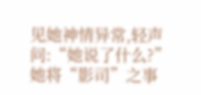见她神情异常,轻声问:“她说了什么?”
她将“影司”之事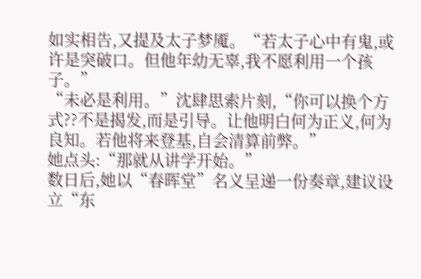如实相告,又提及太子梦魇。“若太子心中有鬼,或许是突破口。但他年幼无辜,我不愿利用一个孩子。”
“未必是利用。”沈肆思索片刻,“你可以换个方式??不是揭发,而是引导。让他明白何为正义,何为良知。若他将来登基,自会清算前弊。”
她点头:“那就从讲学开始。”
数日后,她以“春晖堂”名义呈递一份奏章,建议设立“东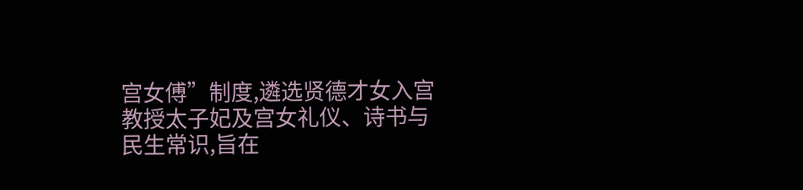宫女傅”制度,遴选贤德才女入宫教授太子妃及宫女礼仪、诗书与民生常识,旨在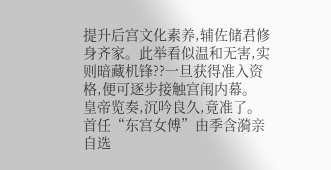提升后宫文化素养,辅佐储君修身齐家。此举看似温和无害,实则暗藏机锋??一旦获得准入资格,便可逐步接触宫闱内幕。
皇帝览奏,沉吟良久,竟准了。
首任“东宫女傅”由季含漪亲自选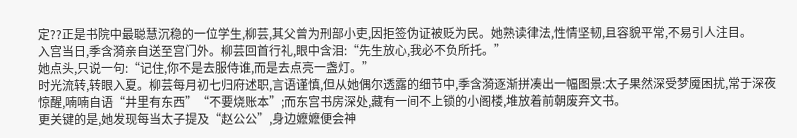定??正是书院中最聪慧沉稳的一位学生,柳芸,其父曾为刑部小吏,因拒签伪证被贬为民。她熟读律法,性情坚韧,且容貌平常,不易引人注目。
入宫当日,季含漪亲自送至宫门外。柳芸回首行礼,眼中含泪:“先生放心,我必不负所托。”
她点头,只说一句:“记住,你不是去服侍谁,而是去点亮一盏灯。”
时光流转,转眼入夏。柳芸每月初七归府述职,言语谨慎,但从她偶尔透露的细节中,季含漪逐渐拼凑出一幅图景:太子果然深受梦魇困扰,常于深夜惊醒,喃喃自语“井里有东西”“不要烧账本”;而东宫书房深处,藏有一间不上锁的小阁楼,堆放着前朝废弃文书。
更关键的是,她发现每当太子提及“赵公公”,身边嬷嬷便会神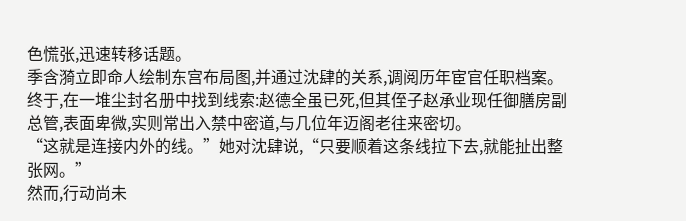色慌张,迅速转移话题。
季含漪立即命人绘制东宫布局图,并通过沈肆的关系,调阅历年宦官任职档案。终于,在一堆尘封名册中找到线索:赵德全虽已死,但其侄子赵承业现任御膳房副总管,表面卑微,实则常出入禁中密道,与几位年迈阁老往来密切。
“这就是连接内外的线。”她对沈肆说,“只要顺着这条线拉下去,就能扯出整张网。”
然而,行动尚未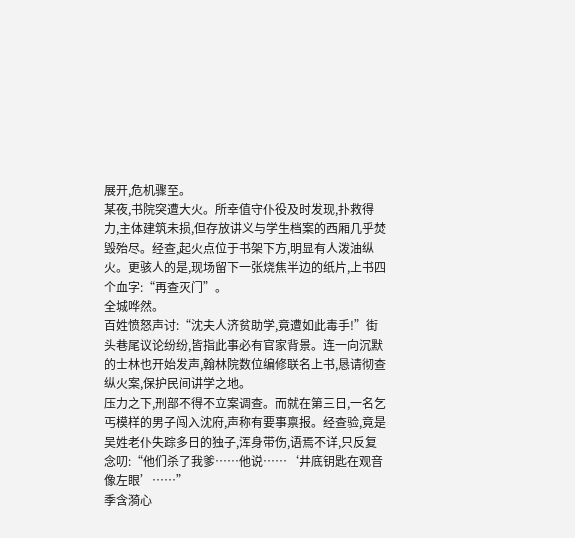展开,危机骤至。
某夜,书院突遭大火。所幸值守仆役及时发现,扑救得力,主体建筑未损,但存放讲义与学生档案的西厢几乎焚毁殆尽。经查,起火点位于书架下方,明显有人泼油纵火。更骇人的是,现场留下一张烧焦半边的纸片,上书四个血字:“再查灭门”。
全城哗然。
百姓愤怒声讨:“沈夫人济贫助学,竟遭如此毒手!”街头巷尾议论纷纷,皆指此事必有官家背景。连一向沉默的士林也开始发声,翰林院数位编修联名上书,恳请彻查纵火案,保护民间讲学之地。
压力之下,刑部不得不立案调查。而就在第三日,一名乞丐模样的男子闯入沈府,声称有要事禀报。经查验,竟是吴姓老仆失踪多日的独子,浑身带伤,语焉不详,只反复念叨:“他们杀了我爹……他说……‘井底钥匙在观音像左眼’……”
季含漪心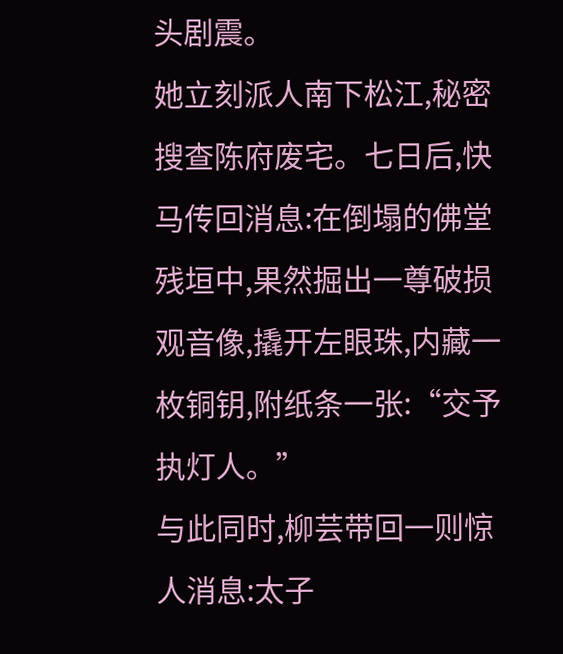头剧震。
她立刻派人南下松江,秘密搜查陈府废宅。七日后,快马传回消息:在倒塌的佛堂残垣中,果然掘出一尊破损观音像,撬开左眼珠,内藏一枚铜钥,附纸条一张:“交予执灯人。”
与此同时,柳芸带回一则惊人消息:太子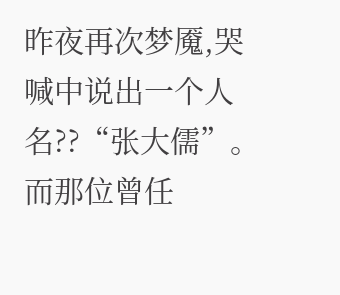昨夜再次梦魇,哭喊中说出一个人名??“张大儒”。而那位曾任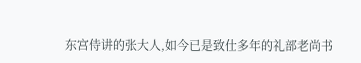东宫侍讲的张大人,如今已是致仕多年的礼部老尚书